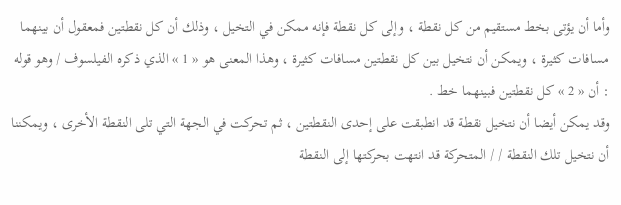وأما أن يؤتى بخط مستقيم من كل نقطة ، وإلى كل نقطة فإنه ممكن في التخيل ، وذلك أن كل نقطتين فمعقول أن بينهما مسافات كثيرة ، ويمكن أن نتخيل بين كل نقطتين مسافات كثيرة ، وهذا المعنى هو « 1 » الذي ذكره الفيلسوف / وهو قوله : أن « 2 » كل نقطتين فبينهما خط .
وقد يمكن أيضا أن نتخيل نقطة قد انطبقت على إحدى النقطتين ، ثم تحركت في الجهة التي تلى النقطة الأخرى ، ويمكننا أن نتخيل تلك النقطة / / المتحركة قد انتهت بحركتها إلى النقطة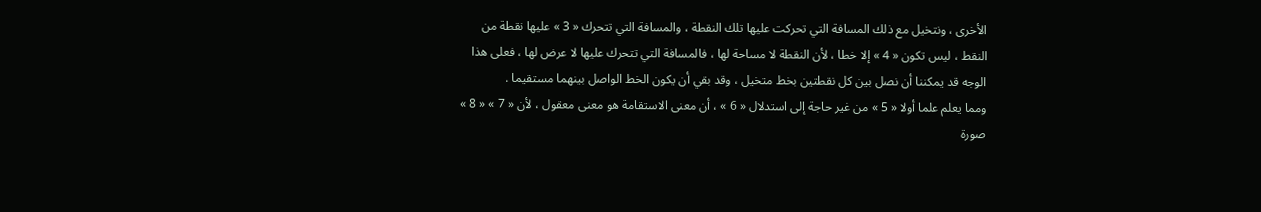الأخرى ، ونتخيل مع ذلك المسافة التي تحركت عليها تلك النقطة ، والمسافة التي تتحرك « 3 » عليها نقطة من النقط ، ليس تكون « 4 » إلا خطا ، لأن النقطة لا مساحة لها ، فالمسافة التي تتحرك عليها لا عرض لها ، فعلى هذا الوجه قد يمكننا أن نصل بين كل نقطتين بخط متخيل ، وقد بقي أن يكون الخط الواصل بينهما مستقيما .
ومما يعلم علما أولا « 5 » من غير حاجة إلى استدلال « 6 » ، أن معنى الاستقامة هو معنى معقول ، لأن « 7 » « 8 » صورة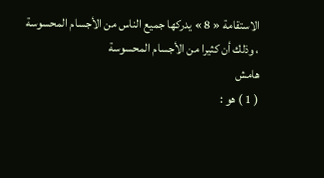الاستقامة « 8 » يدركها جميع الناس من الأجسام المحسوسة ، وذلك أن كثيرا من الأجسام المحسوسة
هامش
( 1 ) هو :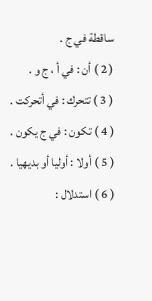ساقطة في ج .
( 2 ) أن : في أ ، ج و .
( 3 ) تتحرك : في أتحركت .
( 4 ) تكون : في ج يكون .
( 5 ) أولا : أوليا أو بديهيا .
( 6 ) استدلال :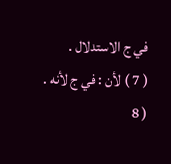في ج الاستدلال .
( 7 ) لأن : في ج لأنه .
( 8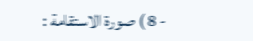- 8 ) صورة الاستقامة :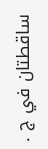ساقطتان في ج .